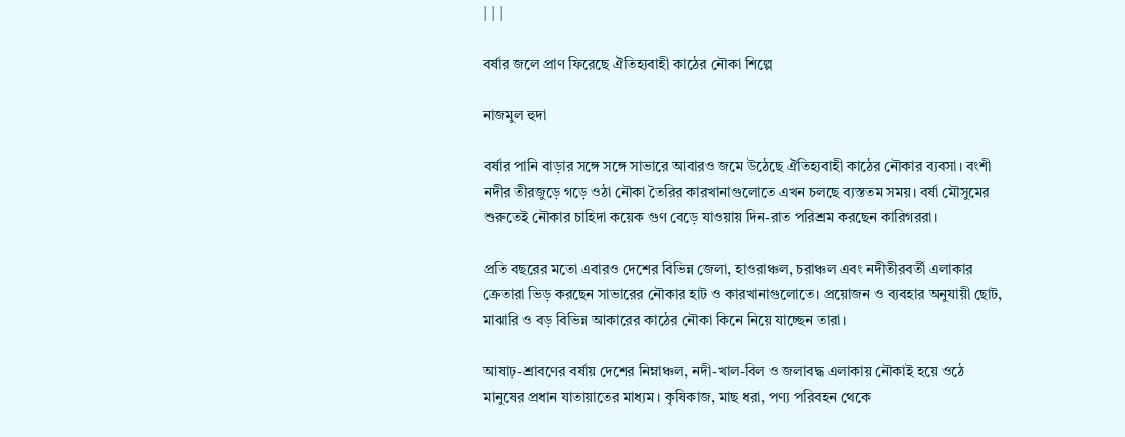| | |

বর্ষার জলে প্রাণ ফিরেছে ঐতিহ্যবাহী কাঠের নৌকা শিল্পে

নাজমুল হুদা

বর্ষার পানি বাড়ার সঙ্গে সঙ্গে সাভারে আবারও জমে উঠেছে ঐতিহ্যবাহী কাঠের নৌকার ব্যবসা। বংশী নদীর তীরজুড়ে গড়ে ওঠা নৌকা তৈরির কারখানাগুলোতে এখন চলছে ব্যস্ততম সময়। বর্ষা মৌসুমের শুরুতেই নৌকার চাহিদা কয়েক গুণ বেড়ে যাওয়ায় দিন-রাত পরিশ্রম করছেন কারিগররা।

প্রতি বছরের মতো এবারও দেশের বিভিন্ন জেলা, হাওরাঞ্চল, চরাঞ্চল এবং নদীতীরবর্তী এলাকার ক্রেতারা ভিড় করছেন সাভারের নৌকার হাট ও কারখানাগুলোতে। প্রয়োজন ও ব্যবহার অনুযায়ী ছোট, মাঝারি ও বড় বিভিন্ন আকারের কাঠের নৌকা কিনে নিয়ে যাচ্ছেন তারা।

আষাঢ়-শ্রাবণের বর্ষায় দেশের নিম্নাঞ্চল, নদী-খাল-বিল ও জলাবদ্ধ এলাকায় নৌকাই হয়ে ওঠে মানুষের প্রধান যাতায়াতের মাধ্যম। কৃষিকাজ, মাছ ধরা, পণ্য পরিবহন থেকে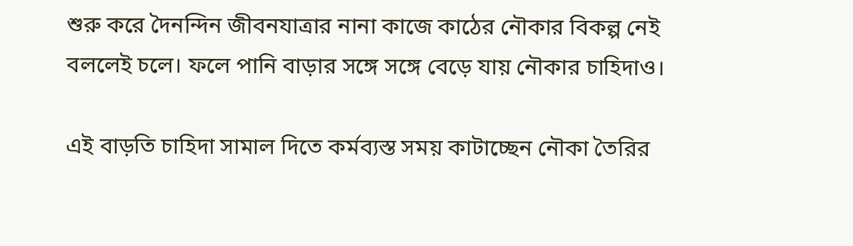শুরু করে দৈনন্দিন জীবনযাত্রার নানা কাজে কাঠের নৌকার বিকল্প নেই বললেই চলে। ফলে পানি বাড়ার সঙ্গে সঙ্গে বেড়ে যায় নৌকার চাহিদাও।

এই বাড়তি চাহিদা সামাল দিতে কর্মব্যস্ত সময় কাটাচ্ছেন নৌকা তৈরির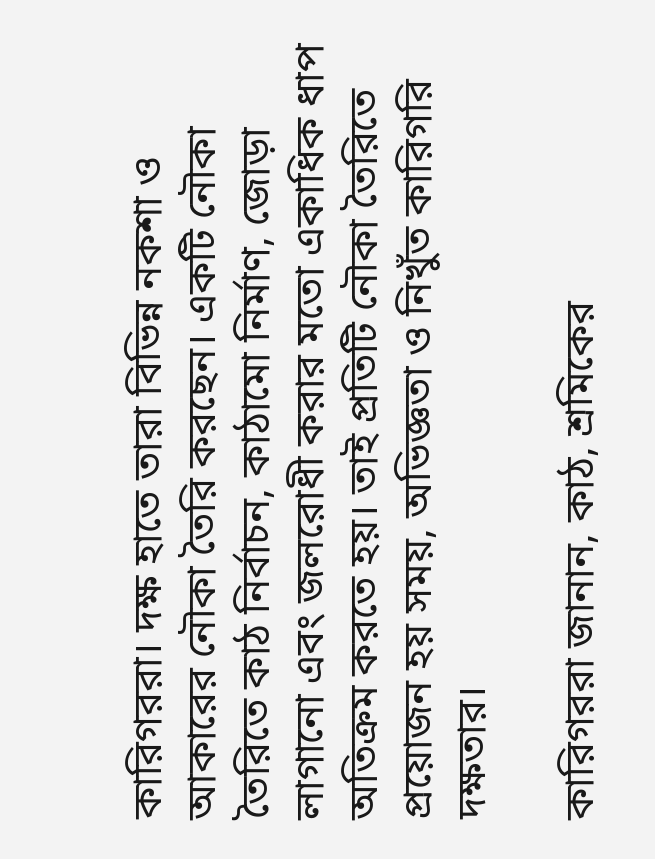কারিগররা। দক্ষ হাতে তারা বিভিন্ন নকশা ও আকারের নৌকা তৈরি করছেন। একটি নৌকা তৈরিতে কাঠ নির্বাচন, কাঠামো নির্মাণ, জোড়া লাগানো এবং জলরোধী করার মতো একাধিক ধাপ অতিক্রম করতে হয়। তাই প্রতিটি নৌকা তৈরিতে প্রয়োজন হয় সময়, অভিজ্ঞতা ও নিখুঁত কারিগরি দক্ষতার।

কারিগররা জানান, কাঠ, শ্রমিকের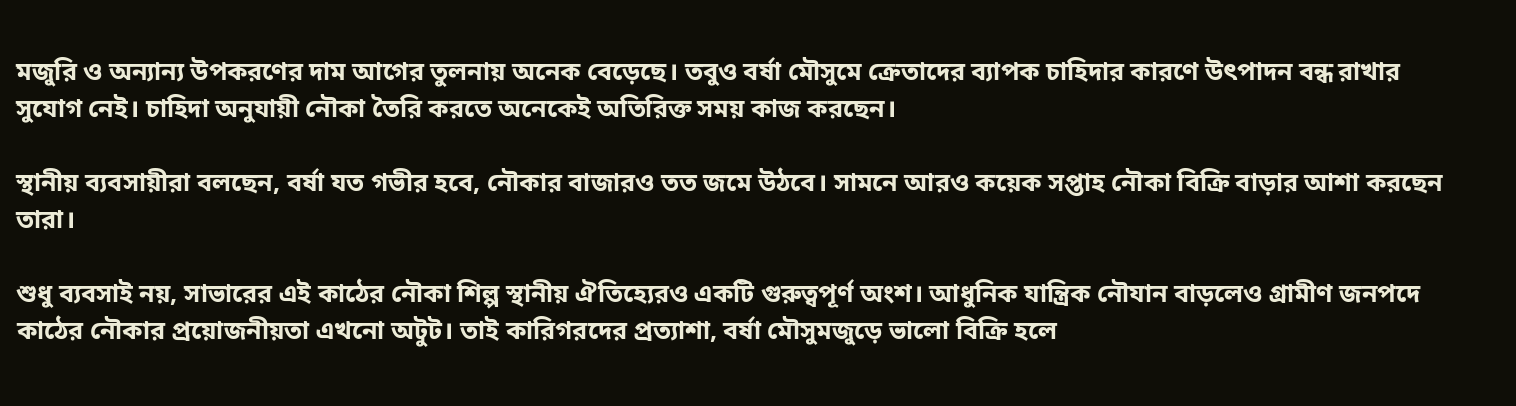মজুরি ও অন্যান্য উপকরণের দাম আগের তুলনায় অনেক বেড়েছে। তবুও বর্ষা মৌসুমে ক্রেতাদের ব্যাপক চাহিদার কারণে উৎপাদন বন্ধ রাখার সুযোগ নেই। চাহিদা অনুযায়ী নৌকা তৈরি করতে অনেকেই অতিরিক্ত সময় কাজ করছেন।

স্থানীয় ব্যবসায়ীরা বলছেন, বর্ষা যত গভীর হবে, নৌকার বাজারও তত জমে উঠবে। সামনে আরও কয়েক সপ্তাহ নৌকা বিক্রি বাড়ার আশা করছেন তারা।

শুধু ব্যবসাই নয়, সাভারের এই কাঠের নৌকা শিল্প স্থানীয় ঐতিহ্যেরও একটি গুরুত্বপূর্ণ অংশ। আধুনিক যান্ত্রিক নৌযান বাড়লেও গ্রামীণ জনপদে কাঠের নৌকার প্রয়োজনীয়তা এখনো অটুট। তাই কারিগরদের প্রত্যাশা, বর্ষা মৌসুমজুড়ে ভালো বিক্রি হলে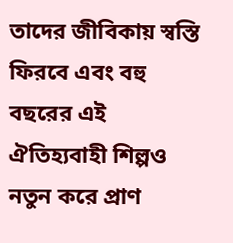তাদের জীবিকায় স্বস্তি ফিরবে এবং বহু বছরের এই ঐতিহ্যবাহী শিল্পও নতুন করে প্রাণ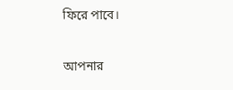ফিরে পাবে।

আপনার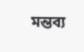মন্তব্য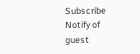Subscribe
Notify of
guest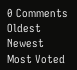0 Comments
Oldest
Newest Most Voted